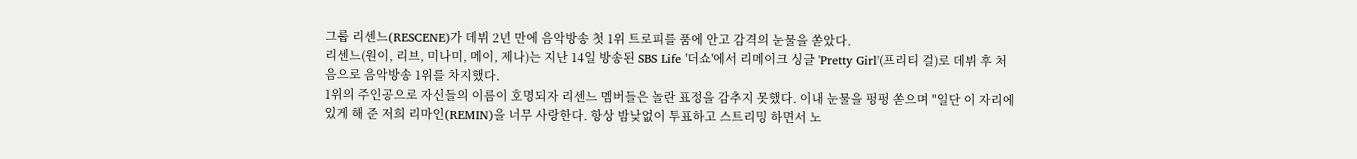그룹 리센느(RESCENE)가 데뷔 2년 만에 음악방송 첫 1위 트로피를 품에 안고 감격의 눈물을 쏟았다.
리센느(원이, 리브, 미나미, 메이, 제나)는 지난 14일 방송된 SBS Life '더쇼'에서 리메이크 싱글 'Pretty Girl'(프리티 걸)로 데뷔 후 처음으로 음악방송 1위를 차지했다.
1위의 주인공으로 자신들의 이름이 호명되자 리센느 멤버들은 놀란 표정을 감추지 못했다. 이내 눈물을 펑펑 쏟으며 "일단 이 자리에 있게 해 준 저희 리마인(REMIN)을 너무 사랑한다. 항상 밤낮없이 투표하고 스트리밍 하면서 노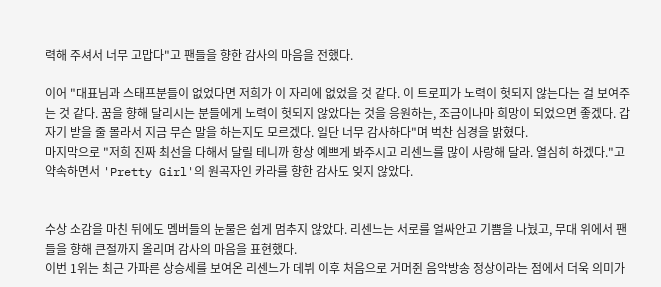력해 주셔서 너무 고맙다"고 팬들을 향한 감사의 마음을 전했다.

이어 "대표님과 스태프분들이 없었다면 저희가 이 자리에 없었을 것 같다. 이 트로피가 노력이 헛되지 않는다는 걸 보여주는 것 같다. 꿈을 향해 달리시는 분들에게 노력이 헛되지 않았다는 것을 응원하는, 조금이나마 희망이 되었으면 좋겠다. 갑자기 받을 줄 몰라서 지금 무슨 말을 하는지도 모르겠다. 일단 너무 감사하다"며 벅찬 심경을 밝혔다.
마지막으로 "저희 진짜 최선을 다해서 달릴 테니까 항상 예쁘게 봐주시고 리센느를 많이 사랑해 달라. 열심히 하겠다."고 약속하면서 'Pretty Girl'의 원곡자인 카라를 향한 감사도 잊지 않았다.


수상 소감을 마친 뒤에도 멤버들의 눈물은 쉽게 멈추지 않았다. 리센느는 서로를 얼싸안고 기쁨을 나눴고, 무대 위에서 팬들을 향해 큰절까지 올리며 감사의 마음을 표현했다.
이번 1위는 최근 가파른 상승세를 보여온 리센느가 데뷔 이후 처음으로 거머쥔 음악방송 정상이라는 점에서 더욱 의미가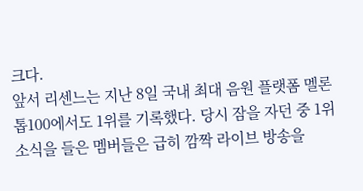크다.
앞서 리센느는 지난 8일 국내 최대 음원 플랫폼 멜론 톱100에서도 1위를 기록했다. 당시 잠을 자던 중 1위 소식을 들은 멤버들은 급히 깜짝 라이브 방송을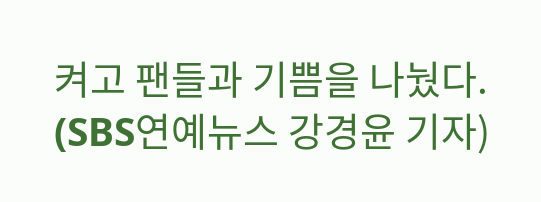켜고 팬들과 기쁨을 나눴다.
(SBS연예뉴스 강경윤 기자)